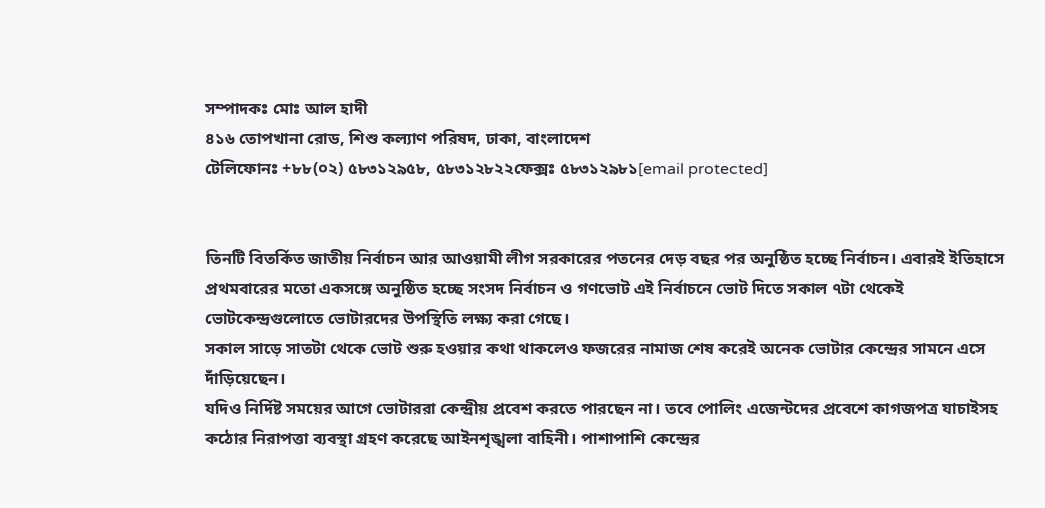সম্পাদকঃ মোঃ আল হাদী
৪১৬ তোপখানা রোড, শিশু কল্যাণ পরিষদ, ঢাকা, বাংলাদেশ
টেলিফোনঃ +৮৮(০২) ৫৮৩১২৯৫৮, ৫৮৩১২৮২২ফেক্সঃ ৫৮৩১২৯৮১[email protected]


তিনটি বিতর্কিত জাতীয় নির্বাচন আর আওয়ামী লীগ সরকারের পতনের দেড় বছর পর অনুষ্ঠিত হচ্ছে নির্বাচন। এবারই ইতিহাসে প্রথমবারের মতো একসঙ্গে অনুষ্ঠিত হচ্ছে সংসদ নির্বাচন ও গণভোট এই নির্বাচনে ভোট দিতে সকাল ৭টা থেকেই ভোটকেন্দ্রগুলোতে ভোটারদের উপস্থিতি লক্ষ্য করা গেছে।
সকাল সাড়ে সাতটা থেকে ভোট শুরু হওয়ার কথা থাকলেও ফজরের নামাজ শেষ করেই অনেক ভোটার কেন্দ্রের সামনে এসে দাঁড়িয়েছেন।
যদিও নির্দিষ্ট সময়ের আগে ভোটাররা কেন্দ্রীয় প্রবেশ করতে পারছেন না। তবে পোলিং এজেন্টদের প্রবেশে কাগজপত্র যাচাইসহ কঠোর নিরাপত্তা ব্যবস্থা গ্রহণ করেছে আইনশৃঙ্খলা বাহিনী। পাশাপাশি কেন্দ্রের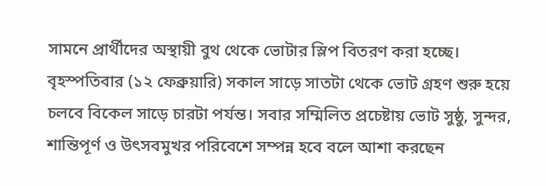সামনে প্রার্থীদের অস্থায়ী বুথ থেকে ভোটার স্লিপ বিতরণ করা হচ্ছে।
বৃহস্পতিবার (১২ ফেব্রুয়ারি) সকাল সাড়ে সাতটা থেকে ভোট গ্রহণ শুরু হয়ে চলবে বিকেল সাড়ে চারটা পর্যন্ত। সবার সম্মিলিত প্রচেষ্টায় ভোট সুষ্ঠু, সুন্দর, শান্তিপূর্ণ ও উৎসবমুখর পরিবেশে সম্পন্ন হবে বলে আশা করছেন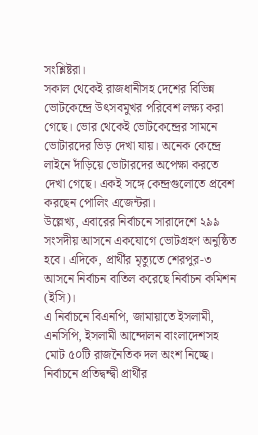সংশ্লিষ্টরা।
সকাল থেকেই রাজধানীসহ দেশের বিভিন্ন ভোটকেন্দ্রে উৎসবমুখর পরিবেশ লক্ষ্য করা গেছে। ভোর থেকেই ভোটকেন্দ্রের সামনে ভোটারদের ভিড় দেখা যায়। অনেক কেন্দ্রে লাইনে দাঁড়িয়ে ভোটারদের অপেক্ষা করতে দেখা গেছে। একই সঙ্গে কেন্দ্রগুলোতে প্রবেশ করছেন পোলিং এজেন্টরা।
উল্লেখ্য, এবারের নির্বাচনে সারাদেশে ২৯৯ সংসদীয় আসনে একযোগে ভোটগ্রহণ অনুষ্ঠিত হবে। এদিকে, প্রার্থীর মৃত্যুতে শেরপুর-৩ আসনে নির্বাচন বাতিল করেছে নির্বাচন কমিশন (ইসি)।
এ নির্বাচনে বিএনপি, জামায়াতে ইসলামী, এনসিপি, ইসলামী আন্দোলন বাংলাদেশসহ মোট ৫০টি রাজনৈতিক দল অংশ নিচ্ছে। নির্বাচনে প্রতিদ্বন্দ্বী প্রার্থীর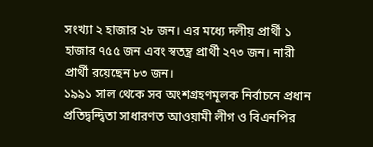সংখ্যা ২ হাজার ২৮ জন। এর মধ্যে দলীয় প্রার্থী ১ হাজার ৭৫৫ জন এবং স্বতন্ত্র প্রার্থী ২৭৩ জন। নারী প্রার্থী রয়েছেন ৮৩ জন।
১৯৯১ সাল থেকে সব অংশগ্রহণমূলক নির্বাচনে প্রধান প্রতিদ্বন্দ্বিতা সাধারণত আওয়ামী লীগ ও বিএনপির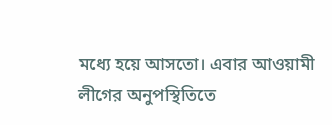মধ্যে হয়ে আসতো। এবার আওয়ামী লীগের অনুপস্থিতিতে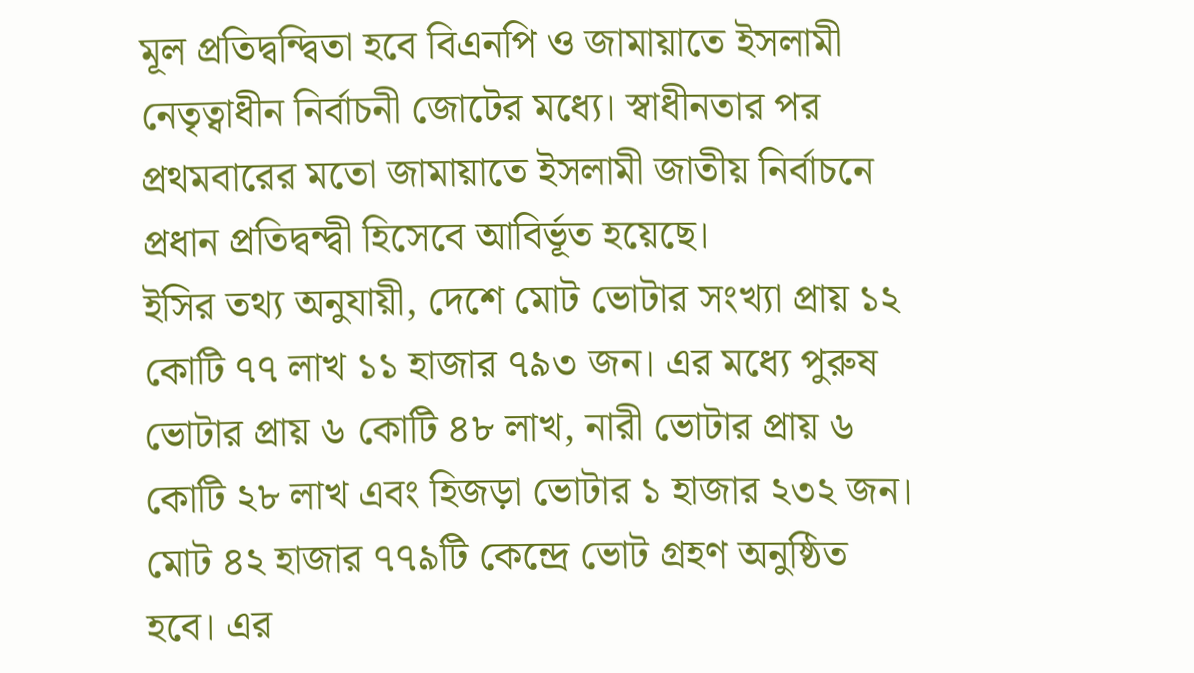মূল প্রতিদ্বন্দ্বিতা হবে বিএনপি ও জামায়াতে ইসলামী নেতৃত্বাধীন নির্বাচনী জোটের মধ্যে। স্বাধীনতার পর প্রথমবারের মতো জামায়াতে ইসলামী জাতীয় নির্বাচনে প্রধান প্রতিদ্বন্দ্বী হিসেবে আবির্ভূত হয়েছে।
ইসির তথ্য অনুযায়ী, দেশে মোট ভোটার সংখ্যা প্রায় ১২ কোটি ৭৭ লাখ ১১ হাজার ৭৯৩ জন। এর মধ্যে পুরুষ ভোটার প্রায় ৬ কোটি ৪৮ লাখ, নারী ভোটার প্রায় ৬ কোটি ২৮ লাখ এবং হিজড়া ভোটার ১ হাজার ২৩২ জন। মোট ৪২ হাজার ৭৭৯টি কেন্দ্রে ভোট গ্রহণ অনুষ্ঠিত হবে। এর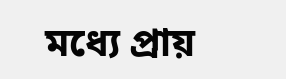মধ্যে প্রায়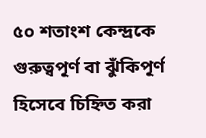৫০ শতাংশ কেন্দ্রকে গুরুত্বপূর্ণ বা ঝুঁকিপূর্ণ হিসেবে চিহ্নিত করা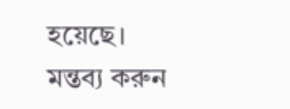হয়েছে।
মন্তব্য করুন